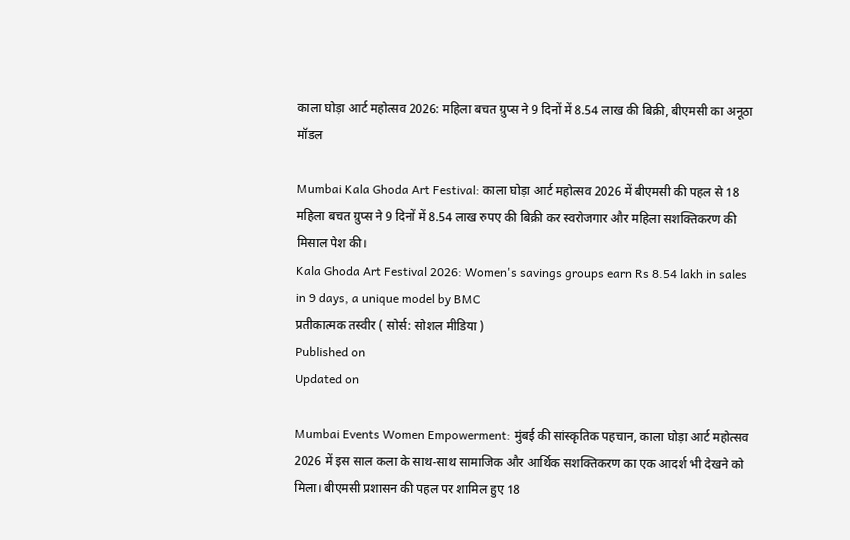काला घोड़ा आर्ट महोत्सव 2026: महिला बचत ग्रुप्स ने 9 दिनों में 8.54 लाख की बिक्री, बीएमसी का अनूठा मॉडल

Mumbai Kala Ghoda Art Festival: काला घोड़ा आर्ट महोत्सव 2026 में बीएमसी की पहल से 18 महिला बचत ग्रुप्स ने 9 दिनों में 8.54 लाख रुपए की बिक्री कर स्वरोजगार और महिला सशक्तिकरण की मिसाल पेश की।
Kala Ghoda Art Festival 2026: Women's savings groups earn Rs 8.54 lakh in sales in 9 days, a unique model by BMC
प्रतीकात्मक तस्वीर ( सोर्स: सोशल मीडिया )
Published on
Updated on

Mumbai Events Women Empowerment: मुंबई की सांस्कृतिक पहचान, काला घोड़ा आर्ट महोत्सव 2026 में इस साल कला के साथ-साथ सामाजिक और आर्थिक सशक्तिकरण का एक आदर्श भी देखने को मिला। बीएमसी प्रशासन की पहल पर शामिल हुए 18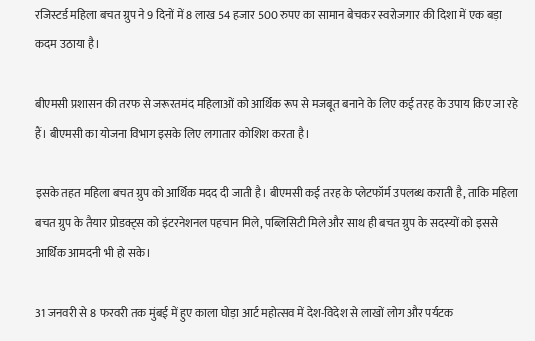रजिस्टर्ड महिला बचत ग्रुप ने 9 दिनों में 8 लाख 54 हजार 500 रुपए का सामान बेचकर स्वरोजगार की दिशा में एक बड़ा कदम उठाया है।

बीएमसी प्रशासन की तरफ से जरूरतमंद महिलाओं को आर्थिक रूप से मजबूत बनाने के लिए कई तरह के उपाय किए जा रहे हैं। बीएमसी का योजना विभाग इसके लिए लगातार कोशिश करता है।

इसके तहत महिला बचत ग्रुप को आर्थिक मदद दी जाती है। बीएमसी कई तरह के प्लेटफॉर्म उपलब्ध कराती है, ताकि महिला बचत ग्रुप के तैयार प्रोडक्ट्स को इंटरनेशनल पहचान मिले, पब्लिसिटी मिले और साथ ही बचत ग्रुप के सदस्यों को इससे आर्थिक आमदनी भी हो सके।

31 जनवरी से 8 फरवरी तक मुंबई में हुए काला घोड़ा आर्ट महोत्सव में देश-विदेश से लाखों लोग और पर्यटक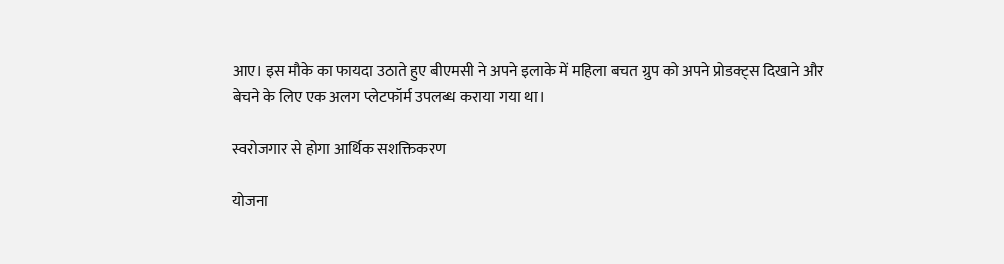आए। इस मौके का फायदा उठाते हुए बीएमसी ने अपने इलाके में महिला बचत ग्रुप को अपने प्रोडक्ट्स दिखाने और बेचने के लिए एक अलग प्लेटफॉर्म उपलब्ध कराया गया था।

स्वरोजगार से होगा आर्थिक सशक्तिकरण

योजना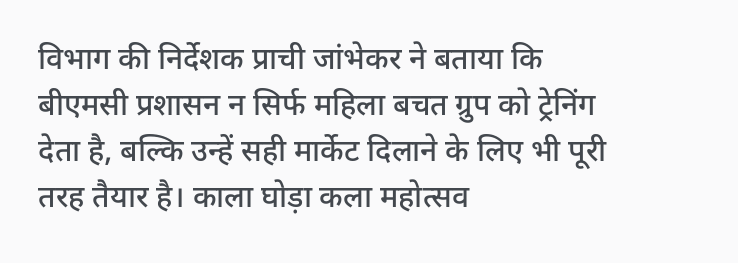विभाग की निर्देशक प्राची जांभेकर ने बताया कि बीएमसी प्रशासन न सिर्फ महिला बचत ग्रुप को ट्रेनिंग देता है, बल्कि उन्हें सही मार्केट दिलाने के लिए भी पूरी तरह तैयार है। काला घोड़ा कला महोत्सव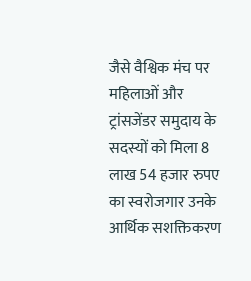जैसे वैश्विक मंच पर महिलाओं और ट्रांसजेंडर समुदाय के सदस्यों को मिला 8 लाख 54 हजार रुपए का स्वरोजगार उनके आर्थिक सशक्तिकरण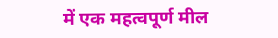में एक महत्वपूर्ण मील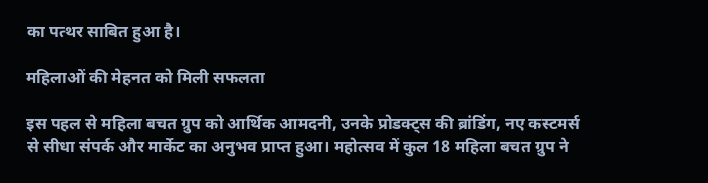का पत्थर साबित हुआ है।

महिलाओं की मेहनत को मिली सफलता

इस पहल से महिला बचत ग्रुप को आर्थिक आमदनी, उनके प्रोडक्ट्स की ब्रांडिंग, नए कस्टमर्स से सीधा संपर्क और मार्केट का अनुभव प्राप्त हुआ। महोत्सव में कुल 18 महिला बचत ग्रुप ने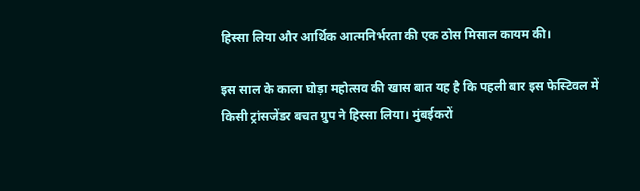हिस्सा लिया और आर्थिक आत्मनिर्भरता की एक ठोस मिसाल कायम की।

इस साल के काला घोड़ा महोत्सव की खास बात यह है कि पहली बार इस फेस्टिवल में किसी ट्रांसजेंडर बचत ग्रुप ने हिस्सा लिया। मुंबईकरों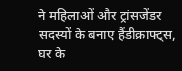ने महिलाओं और ट्रांसजेंडर सदस्यों के बनाए हैंडीक्राफ्ट्स, घर के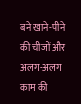बने खाने-पीने की चीजों और अलग-अलग काम की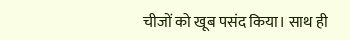चीजों को खूब पसंद किया। साथ ही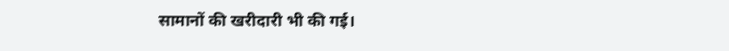सामानों की खरीदारी भी की गई।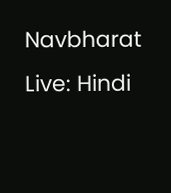Navbharat Live: Hindi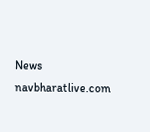News
navbharatlive.com